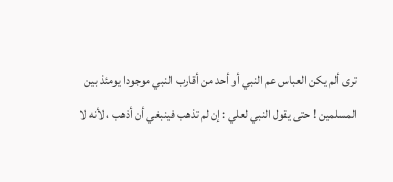ترى ألم يكن العباس عم النبي أو أحد من أقارب النبي موجودا يومئذ بين
المسلمين ! حتى يقول النبي لعلي : إن لم تذهب فينبغي أن أذهب ، لأنه لا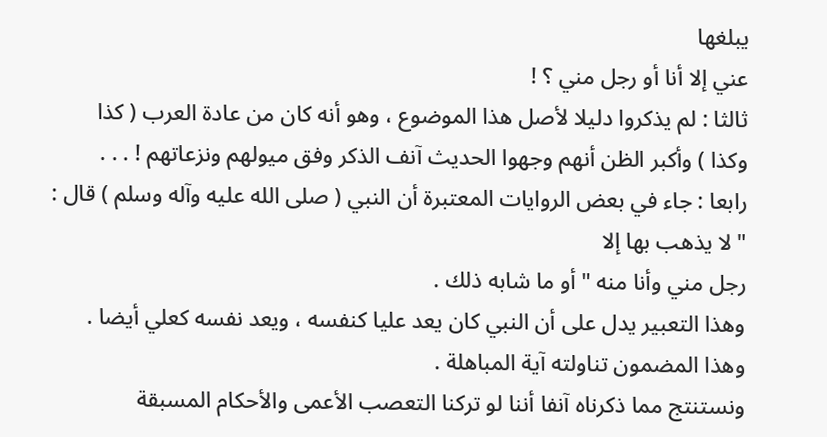يبلغها
عني إلا أنا أو رجل مني ؟ !
ثالثا : لم يذكروا دليلا لأصل هذا الموضوع ، وهو أنه كان من عادة العرب ( كذا
وكذا ) وأكبر الظن أنهم وجهوا الحديث آنف الذكر وفق ميولهم ونزعاتهم ! . . .
رابعا : جاء في بعض الروايات المعتبرة أن النبي ( صلى الله عليه وآله وسلم ) قال : " لا يذهب بها إلا
رجل مني وأنا منه " أو ما شابه ذلك .
وهذا التعبير يدل على أن النبي كان يعد عليا كنفسه ، ويعد نفسه كعلي أيضا .
وهذا المضمون تناولته آية المباهلة .
ونستنتج مما ذكرناه آنفا أننا لو تركنا التعصب الأعمى والأحكام المسبقة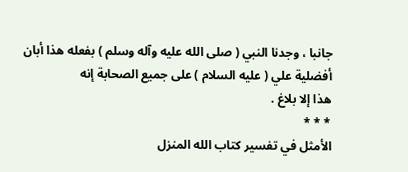جانبا ، وجدنا النبي ( صلى الله عليه وآله وسلم ) بفعله هذا أبان أفضلية علي ( عليه السلام ) على جميع الصحابة إنه
هذا إلا بلاغ .
* * *
الأمثل في تفسير كتاب الله المنزل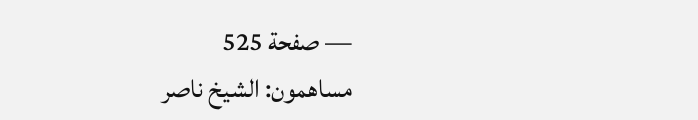— صفحة 525
مساهمون: الشيخ ناصر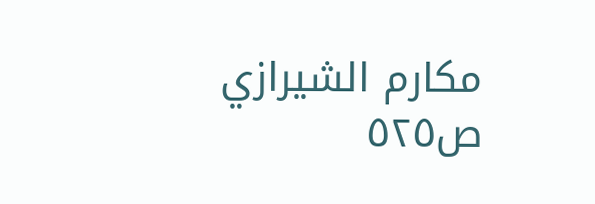مكارم الشيرازي
ص٥٢٥